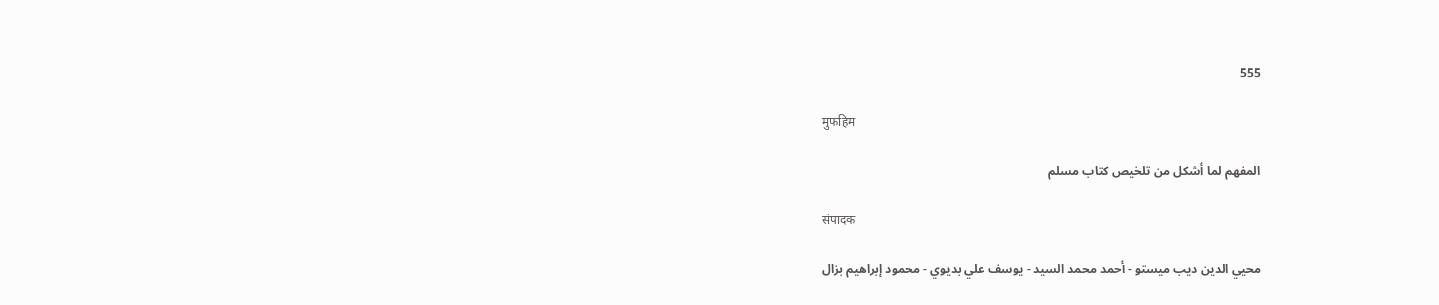555

मुफहिम

المفهم لما أشكل من تلخيص كتاب مسلم

संपादक

محيي الدين ديب ميستو - أحمد محمد السيد - يوسف علي بديوي - محمود إبراهيم بزال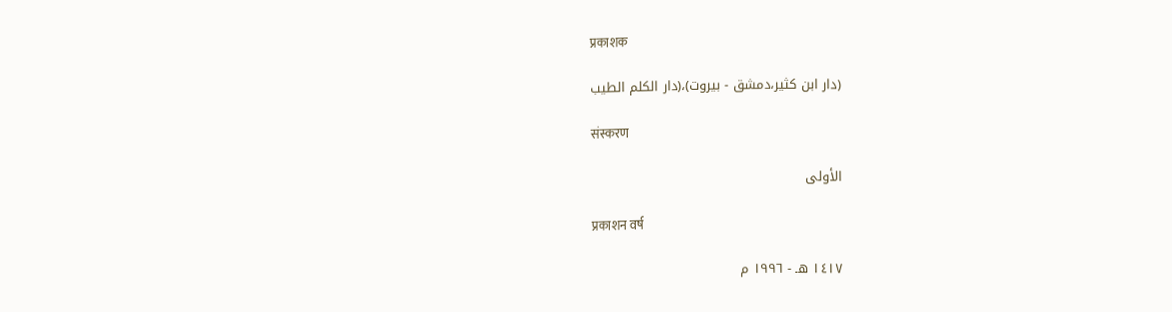प्रकाशक

(دار ابن كثير،دمشق - بيروت)،(دار الكلم الطيب

संस्करण

الأولى

प्रकाशन वर्ष

١٤١٧ هـ - ١٩٩٦ م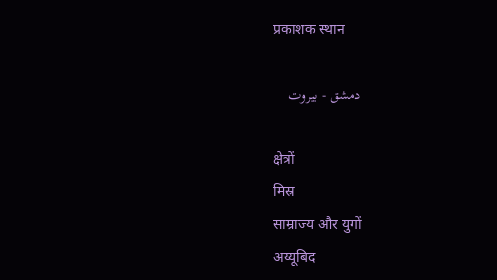प्रकाशक स्थान

دمشق - بيروت

क्षेत्रों
मिस्र
साम्राज्य और युगों
अय्यूबिद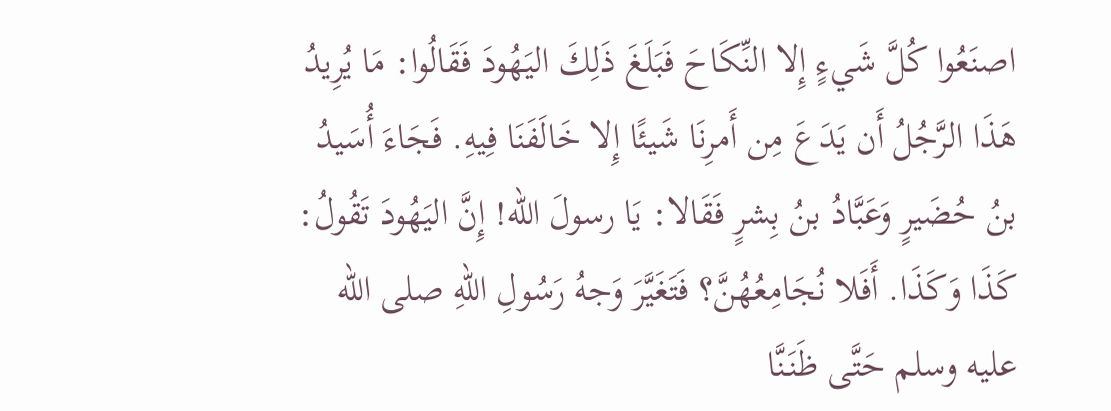اصنَعُوا كُلَّ شَيءٍ إِلا النِّكَاحَ فَبَلَغَ ذَلِكَ اليَهُودَ فَقَالُوا: مَا يُرِيدُ هَذَا الرَّجُلُ أَن يَدَعَ مِن أَمرِنَا شَيئًا إِلا خَالَفَنَا فِيهِ. فَجَاءَ أُسَيدُ بنُ حُضَيرٍ وَعَبَّادُ بنُ بِشرٍ فَقَالا: يَا رسولَ الله! إِنَّ اليَهُودَ تَقُولُ: كَذَا وَكَذَا. أَفَلا نُجَامِعُهُنَّ؟ فَتَغَيَّرَ وَجهُ رَسُولِ اللهِ صلى الله عليه وسلم حَتَّى ظَنَنَّا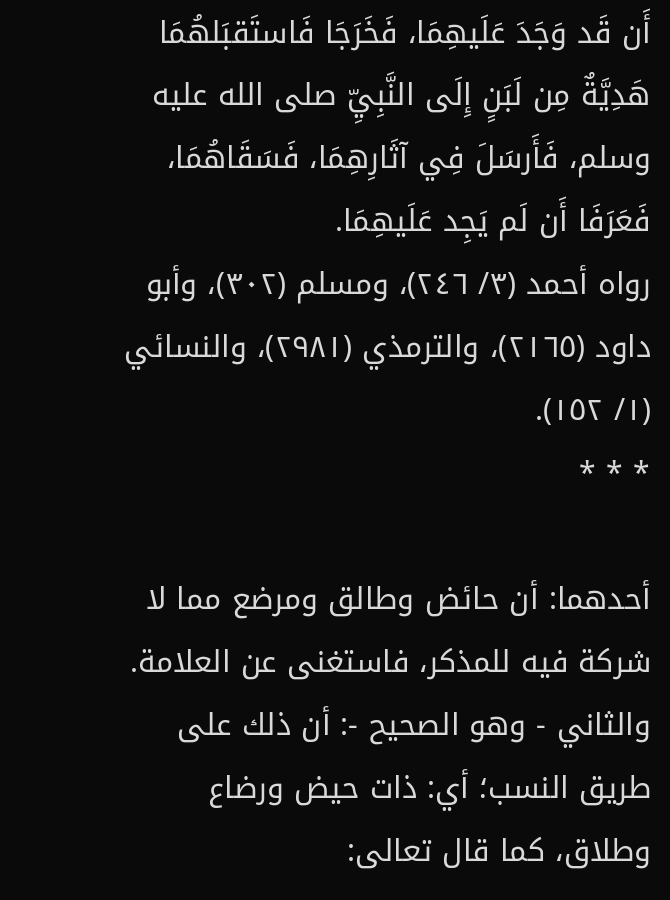أَن قَد وَجَدَ عَلَيهِمَا، فَخَرَجَا فَاستَقبَلهُمَا هَدِيَّةٌ مِن لَبَنٍ إِلَى النَّبِيِّ صلى الله عليه وسلم، فَأَرسَلَ فِي آثَارِهِمَا، فَسَقَاهُمَا، فَعَرَفَا أَن لَم يَجِد عَلَيهِمَا.
رواه أحمد (٣/ ٢٤٦)، ومسلم (٣٠٢)، وأبو داود (٢١٦٥)، والترمذي (٢٩٨١)، والنسائي (١/ ١٥٢).
* * *

أحدهما: أن حائض وطالق ومرضع مما لا شركة فيه للمذكر، فاستغنى عن العلامة.
والثاني - وهو الصحيح -: أن ذلك على طريق النسب؛ أي: ذات حيض ورضاع وطلاق، كما قال تعالى: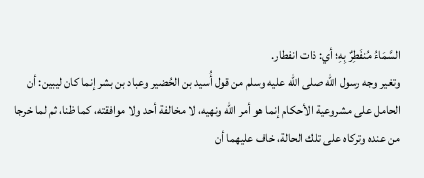السَّمَاءُ مُنفَطِرٌ بِهِ؛ أي: ذات انفطار.
وتغير وجه رسول الله صلى الله عليه وسلم من قول أُسيد بن الحُضير وعباد بن بشر إنما كان ليبين: أن الحامل على مشروعية الأحكام إنما هو أمر الله ونهيه، لا مخالفة أحد ولا موافقته، كما ظنا، ثم لما خرجا من عنده وتركاه على تلك الحالة، خاف عليهما أن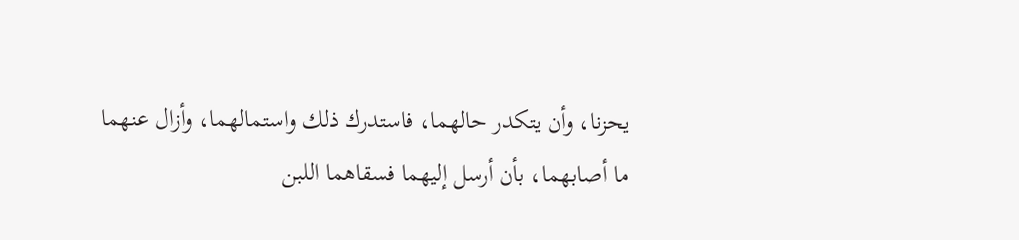يحزنا، وأن يتكدر حالهما، فاستدرك ذلك واستمالهما، وأزال عنهما ما أصابهما، بأن أرسل إليهما فسقاهما اللبن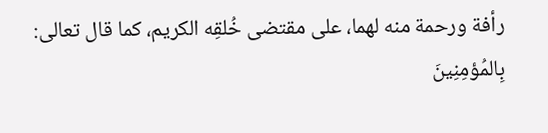رأفة ورحمة منه لهما، على مقتضى خُلقِه الكريم، كما قال تعالى: بِالمُؤمِنِينَ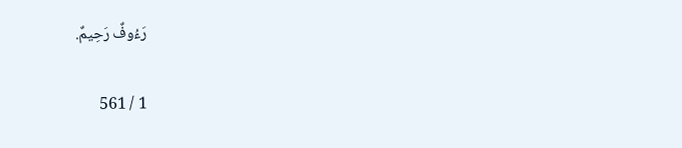رَءُوفٌ رَحِيمٌ.

1 / 561